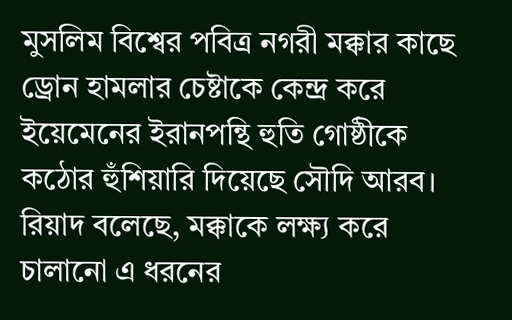মুসলিম বিশ্বের পবিত্র নগরী মক্কার কাছে ড্রোন হামলার চেষ্টাকে কেন্দ্র করে ইয়েমেনের ইরানপন্থি হুতি গোষ্ঠীকে কঠোর হুঁশিয়ারি দিয়েছে সৌদি আরব। রিয়াদ বলেছে, মক্কাকে লক্ষ্য করে চালানো এ ধরনের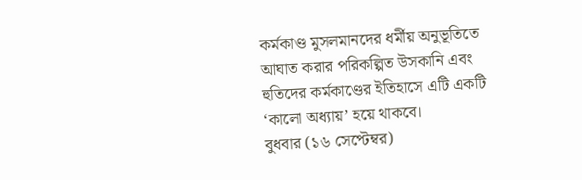কর্মকাণ্ড মুসলমানদের ধর্মীয় অনুভূতিতে আঘাত করার পরিকল্পিত উসকানি এবং হুতিদের কর্মকাণ্ডের ইতিহাসে এটি একটি ‘কালো অধ্যায়’ হয়ে থাকবে।
বুধবার (১৬ সেপ্টেম্বর)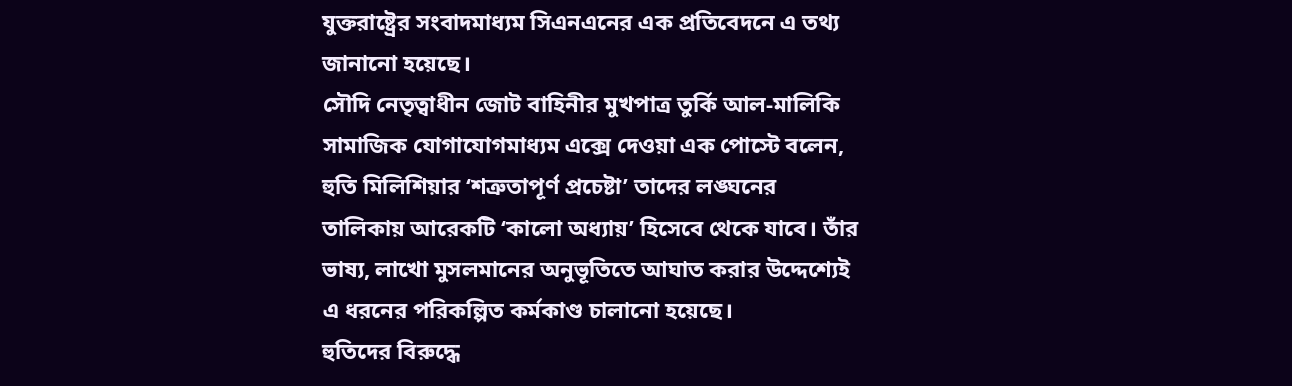যুক্তরাষ্ট্রের সংবাদমাধ্যম সিএনএনের এক প্রতিবেদনে এ তথ্য জানানো হয়েছে।
সৌদি নেতৃত্বাধীন জোট বাহিনীর মুখপাত্র তুর্কি আল-মালিকি সামাজিক যোগাযোগমাধ্যম এক্সে দেওয়া এক পোস্টে বলেন, হুতি মিলিশিয়ার ‘শত্রুতাপূর্ণ প্রচেষ্টা’ তাদের লঙ্ঘনের তালিকায় আরেকটি ‘কালো অধ্যায়’ হিসেবে থেকে যাবে। তাঁর ভাষ্য, লাখো মুসলমানের অনুভূতিতে আঘাত করার উদ্দেশ্যেই এ ধরনের পরিকল্পিত কর্মকাণ্ড চালানো হয়েছে।
হুতিদের বিরুদ্ধে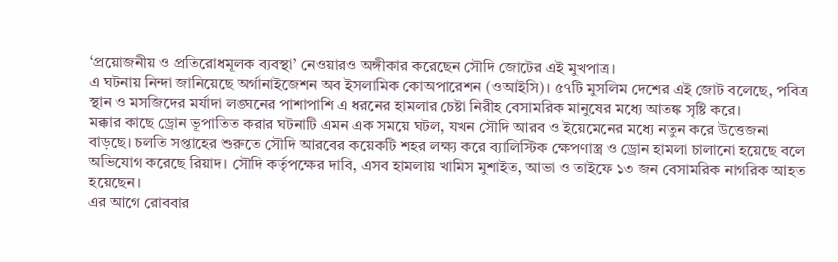‘প্রয়োজনীয় ও প্রতিরোধমূলক ব্যবস্থা’ নেওয়ারও অঙ্গীকার করেছেন সৌদি জোটের এই মুখপাত্র।
এ ঘটনায় নিন্দা জানিয়েছে অর্গানাইজেশন অব ইসলামিক কোঅপারেশন (ওআইসি)। ৫৭টি মুসলিম দেশের এই জোট বলেছে, পবিত্র স্থান ও মসজিদের মর্যাদা লঙ্ঘনের পাশাপাশি এ ধরনের হামলার চেষ্টা নিরীহ বেসামরিক মানুষের মধ্যে আতঙ্ক সৃষ্টি করে।
মক্কার কাছে ড্রোন ভূপাতিত করার ঘটনাটি এমন এক সময়ে ঘটল, যখন সৌদি আরব ও ইয়েমেনের মধ্যে নতুন করে উত্তেজনা বাড়ছে। চলতি সপ্তাহের শুরুতে সৌদি আরবের কয়েকটি শহর লক্ষ্য করে ব্যালিস্টিক ক্ষেপণাস্ত্র ও ড্রোন হামলা চালানো হয়েছে বলে অভিযোগ করেছে রিয়াদ। সৌদি কর্তৃপক্ষের দাবি, এসব হামলায় খামিস মুশাইত, আভা ও তাইফে ১৩ জন বেসামরিক নাগরিক আহত হয়েছেন।
এর আগে রোববার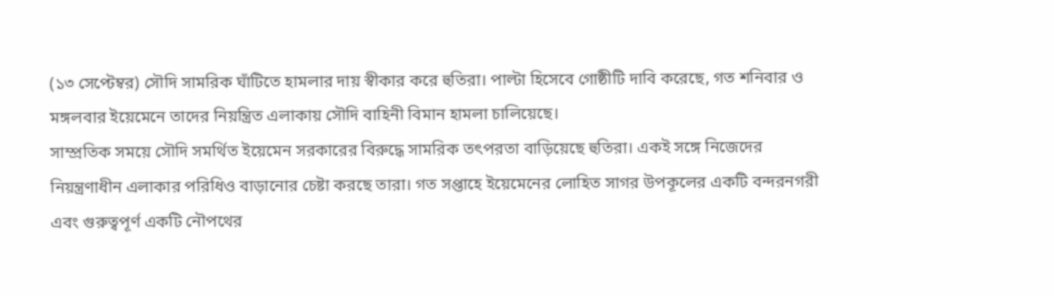(১৩ সেপ্টেম্বর) সৌদি সামরিক ঘাঁটিতে হামলার দায় স্বীকার করে হুতিরা। পাল্টা হিসেবে গোষ্ঠীটি দাবি করেছে, গত শনিবার ও মঙ্গলবার ইয়েমেনে তাদের নিয়ন্ত্রিত এলাকায় সৌদি বাহিনী বিমান হামলা চালিয়েছে।
সাম্প্রতিক সময়ে সৌদি সমর্থিত ইয়েমেন সরকারের বিরুদ্ধে সামরিক তৎপরতা বাড়িয়েছে হুতিরা। একই সঙ্গে নিজেদের নিয়ন্ত্রণাধীন এলাকার পরিধিও বাড়ানোর চেষ্টা করছে তারা। গত সপ্তাহে ইয়েমেনের লোহিত সাগর উপকূলের একটি বন্দরনগরী এবং গুরুত্বপূর্ণ একটি নৌপথের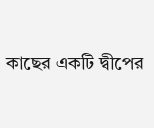কাছের একটি দ্বীপের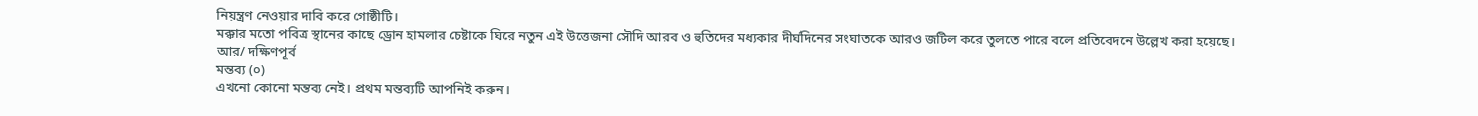নিয়ন্ত্রণ নেওয়ার দাবি করে গোষ্ঠীটি।
মক্কার মতো পবিত্র স্থানের কাছে ড্রোন হামলার চেষ্টাকে ঘিরে নতুন এই উত্তেজনা সৌদি আরব ও হুতিদের মধ্যকার দীর্ঘদিনের সংঘাতকে আরও জটিল করে তুলতে পারে বলে প্রতিবেদনে উল্লেখ করা হয়েছে।
আর/ দক্ষিণপূর্ব
মন্তব্য (০)
এখনো কোনো মন্তব্য নেই। প্রথম মন্তব্যটি আপনিই করুন।